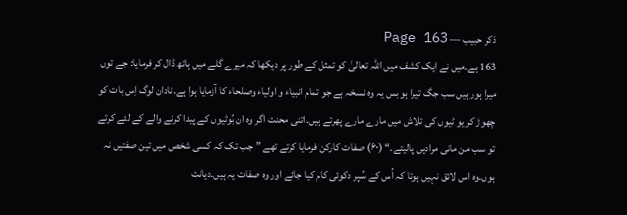ذکر حبیب — Page 163
163 ہے۔میں نے ایک کشف میں اللہ تعالیٰ کو تمثل کے طور پر دیکھا کہ میرے گلے میں ہاتھ ڈال کر فرمایا: جے توں میرا ہور ہیں سب جگ تیرا ہو بس یہ وہ نسخہ ہے جو تمام انبیاء و اولیاء وصلحاء کا آزمایا ہوا ہے۔نادان لوگ اِس بات کو چھوڑ کر یو ٹیوں کی تلاش میں مارے مارے پھرتے ہیں۔اتنی محنت اگر وہ ان بُوٹیوں کے پیدا کرنے والے کے لئے کرتے تو سب من مانی مرادیں پالیتے۔“ (۶۰) صفات کارکن فرمایا کرتے تھے ” جب تک کہ کسی شخص میں تین صفتیں نہ ہوں۔وہ اس لائق نہیں ہوتا کہ اُس کے سُپر دکوئی کام کیا جائے اور وہ صفات یہ ہیں۔دیانت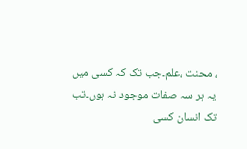، محنت ،علم۔جب تک کہ کسی میں یہ ہر سہ صفات موجود نہ ہوں۔تب تک انسان کسی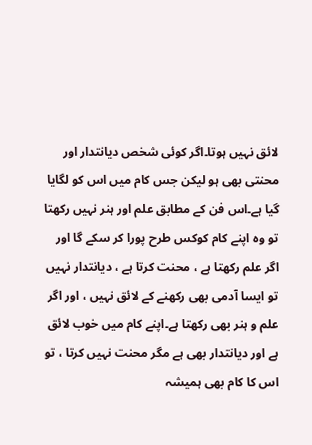لائق نہیں ہوتا۔اگر کوئی شخص دیانتدار اور محنتی بھی ہو لیکن جس کام میں اس کو لگایا گیا ہے۔اس فن کے مطابق علم اور ہنر نہیں رکھتا تو وہ اپنے کام کوکس طرح پورا کر سکے گا اور اگر علم رکھتا ہے ، محنت کرتا ہے ، دیانتدار نہیں تو ایسا آدمی بھی رکھنے کے لائق نہیں ، اور اگر علم و ہنر بھی رکھتا ہے۔اپنے کام میں خوب لائق ہے اور دیانتدار بھی ہے مگر محنت نہیں کرتا ، تو اس کا کام بھی ہمیشہ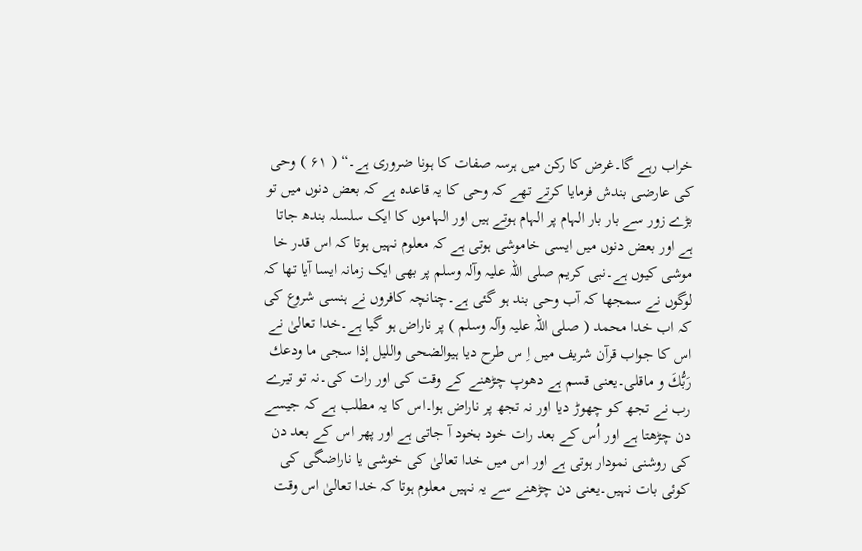خراب رہے گا۔غرض کا رکن میں ہرسہ صفات کا ہونا ضروری ہے۔“ ( ۶۱ ) وحی کی عارضی بندش فرمایا کرتے تھے کہ وحی کا یہ قاعدہ ہے کہ بعض دنوں میں تو بڑے زور سے بار بار الہام پر الہام ہوتے ہیں اور الہاموں کا ایک سلسلہ بندھ جاتا ہے اور بعض دنوں میں ایسی خاموشی ہوتی ہے کہ معلوم نہیں ہوتا کہ اس قدر خا موشی کیوں ہے۔نبی کریم صلی اللہ علیہ وآلہ وسلم پر بھی ایک زمانہ ایسا آیا تھا کہ لوگوں نے سمجھا کہ آب وحی بند ہو گئی ہے۔چنانچہ کافروں نے ہنسی شروع کی کہ اب خدا محمد ( صلی اللہ علیہ وآلہ وسلم ) پر ناراض ہو گیا ہے۔خدا تعالیٰ نے اس کا جواب قرآن شریف میں اِ س طرح دیا ہیوالضحى والليل إذا سجى ما ودعك رَبُّكَ و ماقلی۔یعنی قسم ہے دھوپ چڑھنے کے وقت کی اور رات کی۔نہ تو تیرے رب نے تجھ کو چھوڑ دیا اور نہ تجھ پر ناراض ہوا۔اس کا یہ مطلب ہے کہ جیسے دن چڑھتا ہے اور اُس کے بعد رات خود بخود آ جاتی ہے اور پھر اس کے بعد دن کی روشنی نمودار ہوتی ہے اور اس میں خدا تعالیٰ کی خوشی یا ناراضگی کی کوئی بات نہیں۔یعنی دن چڑھنے سے یہ نہیں معلوم ہوتا کہ خدا تعالیٰ اس وقت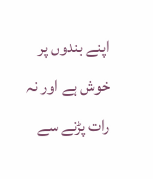اپنے بندوں پر خوش ہے اور نہ رات پڑنے سے